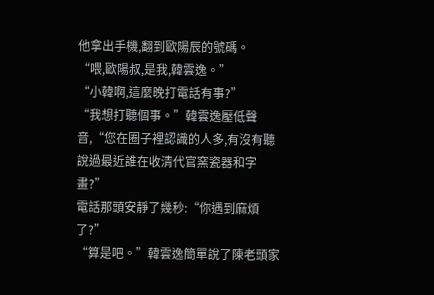他拿出手機,翻到歐陽辰的號碼。
“喂,歐陽叔,是我,韓雲逸。”
“小韓啊,這麼晚打電話有事?”
“我想打聽個事。”韓雲逸壓低聲音,“您在圈子裡認識的人多,有沒有聽說過最近誰在收清代官窯瓷器和字畫?”
電話那頭安靜了幾秒:“你遇到麻煩了?”
“算是吧。”韓雲逸簡單說了陳老頭家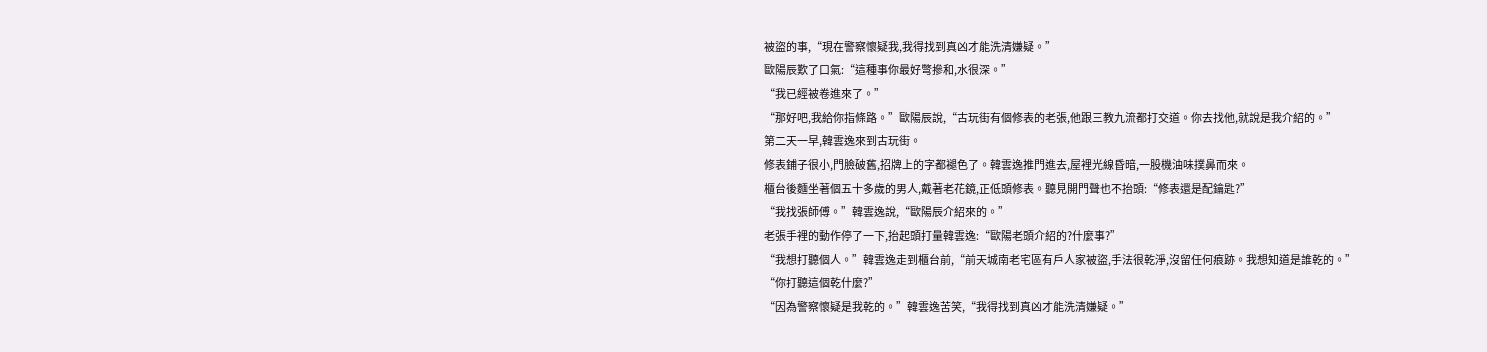被盜的事,“現在警察懷疑我,我得找到真凶才能洗清嫌疑。”
歐陽辰歎了口氣:“這種事你最好彆摻和,水很深。”
“我已經被卷進來了。”
“那好吧,我給你指條路。”歐陽辰說,“古玩街有個修表的老張,他跟三教九流都打交道。你去找他,就說是我介紹的。”
第二天一早,韓雲逸來到古玩街。
修表鋪子很小,門臉破舊,招牌上的字都褪色了。韓雲逸推門進去,屋裡光線昏暗,一股機油味撲鼻而來。
櫃台後麵坐著個五十多歲的男人,戴著老花鏡,正低頭修表。聽見開門聲也不抬頭:“修表還是配鑰匙?”
“我找張師傅。”韓雲逸說,“歐陽辰介紹來的。”
老張手裡的動作停了一下,抬起頭打量韓雲逸:“歐陽老頭介紹的?什麼事?”
“我想打聽個人。”韓雲逸走到櫃台前,“前天城南老宅區有戶人家被盜,手法很乾淨,沒留任何痕跡。我想知道是誰乾的。”
“你打聽這個乾什麼?”
“因為警察懷疑是我乾的。”韓雲逸苦笑,“我得找到真凶才能洗清嫌疑。”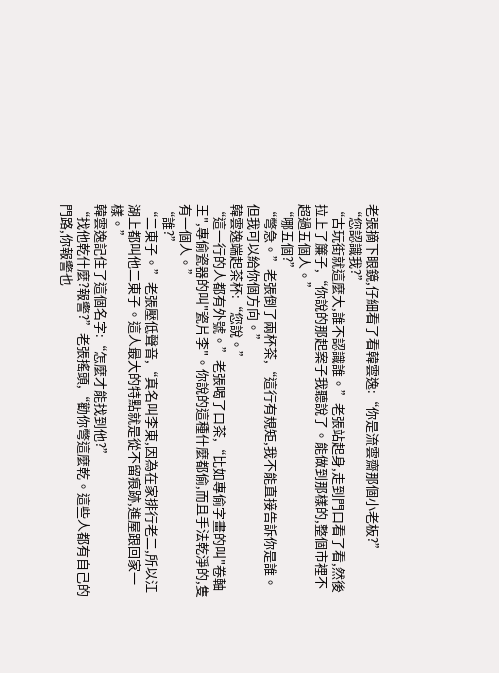老張摘下眼鏡,仔細看了看韓雲逸:“你是流雲齋那個小老板?”
“您認識我?”
“古玩街就這麼大,誰不認識誰。”老張站起身,走到門口看了看,然後拉上了簾子,“你說的那起案子我聽說了。能做到那樣的,整個市裡不超過五個人。”
“哪五個?”
“彆急。”老張倒了兩杯茶,“這行有規矩,我不能直接告訴你是誰。但我可以給你個方向。”
韓雲逸端起茶杯:“您說。”
“這一行的人都有外號。”老張喝了口茶,“比如專偷字畫的叫"卷軸王",專偷瓷器的叫"瓷片李"。你說的這種什麼都偷,而且手法乾淨的,隻有一個人。”
“誰?”
“二東子。”老張壓低聲音,“真名叫李東,因為在家排行老二,所以江湖上都叫他二東子。這人最大的特點就是從不留痕跡,進屋跟回家一樣。”
韓雲逸記住了這個名字:“怎麼才能找到他?”
“找他乾什麼?報警?”老張搖頭,“勸你彆這麼乾。這些人都有自己的門路,你報警也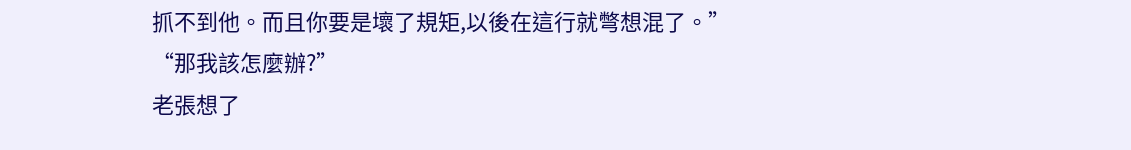抓不到他。而且你要是壞了規矩,以後在這行就彆想混了。”
“那我該怎麼辦?”
老張想了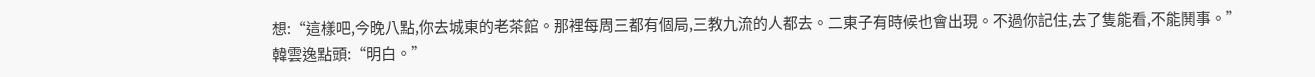想:“這樣吧,今晚八點,你去城東的老茶館。那裡每周三都有個局,三教九流的人都去。二東子有時候也會出現。不過你記住,去了隻能看,不能鬨事。”
韓雲逸點頭:“明白。”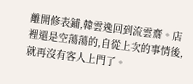離開修表鋪,韓雲逸回到流雲齋。店裡還是空蕩蕩的,自從上次的事情後,就再沒有客人上門了。